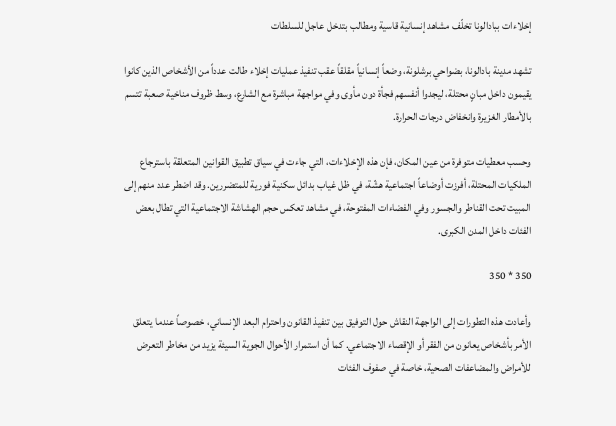إخلاءات ببادالونا تخلّف مشاهد إنسانية قاسية ومطالب بتدخل عاجل للسلطات

تشهد مدينة بادالونا، بضواحي برشلونة، وضعاً إنسانياً مقلقاً عقب تنفيذ عمليات إخلاء طالت عدداً من الأشخاص الذين كانوا يقيمون داخل مبانٍ محتلة، ليجدوا أنفسهم فجأة دون مأوى وفي مواجهة مباشرة مع الشارع، وسط ظروف مناخية صعبة تتسم بالأمطار الغزيرة وانخفاض درجات الحرارة.

وحسب معطيات متوفرة من عين المكان، فإن هذه الإخلاءات، التي جاءت في سياق تطبيق القوانين المتعلقة باسترجاع الملكيات المحتلة، أفرزت أوضاعاً اجتماعية هشّة، في ظل غياب بدائل سكنية فورية للمتضررين. وقد اضطر عدد منهم إلى المبيت تحت القناطر والجسور وفي الفضاءات المفتوحة، في مشاهد تعكس حجم الهشاشة الاجتماعية التي تطال بعض الفئات داخل المدن الكبرى.

350 * 350

وأعادت هذه التطورات إلى الواجهة النقاش حول التوفيق بين تنفيذ القانون واحترام البعد الإنساني، خصوصاً عندما يتعلق الأمر بأشخاص يعانون من الفقر أو الإقصاء الاجتماعي. كما أن استمرار الأحوال الجوية السيئة يزيد من مخاطر التعرض للأمراض والمضاعفات الصحية، خاصة في صفوف الفئات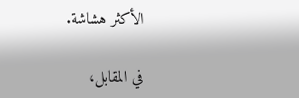الأكثر هشاشة.

في المقابل،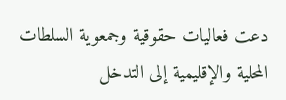دعت فعاليات حقوقية وجمعوية السلطات المحلية والإقليمية إلى التدخل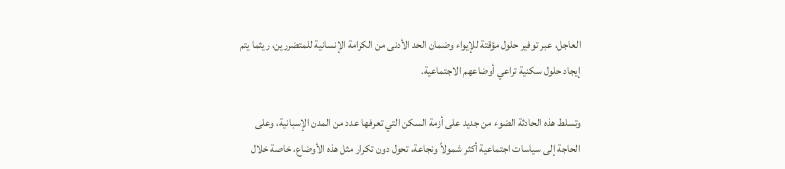العاجل، عبر توفير حلول مؤقتة للإيواء وضمان الحد الأدنى من الكرامة الإنسانية للمتضررين، ريثما يتم إيجاد حلول سكنية تراعي أوضاعهم الاجتماعية.

وتسلط هذه الحادثة الضوء من جديد على أزمة السكن التي تعرفها عدد من المدن الإسبانية، وعلى الحاجة إلى سياسات اجتماعية أكثر شمولاً ونجاعة، تحول دون تكرار مثل هذه الأوضاع، خاصة خلال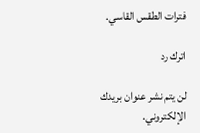فترات الطقس القاسي.

اترك رد

لن يتم نشر عنوان بريدك الإلكتروني.